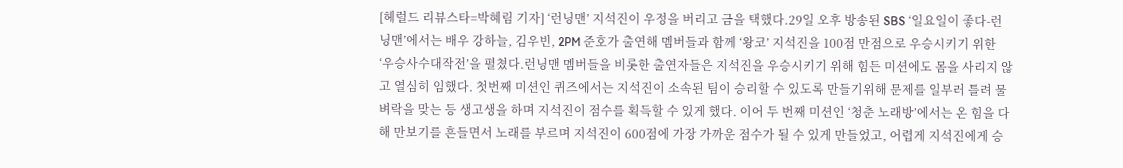[헤럴드 리뷰스타=박혜림 기자] ‘런닝맨’ 지석진이 우정을 버리고 금을 택했다.29일 오후 방송된 SBS ‘일요일이 좋다-런닝맨’에서는 배우 강하늘, 김우빈, 2PM 준호가 출연해 멤버들과 함께 ‘왕코’ 지석진을 100점 만점으로 우승시키기 위한 ‘우승사수대작전’을 펼쳤다.런닝맨 멤버들을 비롯한 출연자들은 지석진을 우승시키기 위해 힘든 미션에도 몸을 사리지 않고 열심히 임했다. 첫번째 미션인 퀴즈에서는 지석진이 소속된 팀이 승리할 수 있도록 만들기위해 문제를 일부러 틀려 물벼락을 맞는 등 생고생을 하며 지석진이 점수를 획득할 수 있게 했다. 이어 두 번째 미션인 ‘청춘 노래방’에서는 온 힘을 다해 만보기를 흔들면서 노래를 부르며 지석진이 600점에 가장 가까운 점수가 될 수 있게 만들었고, 어렵게 지석진에게 승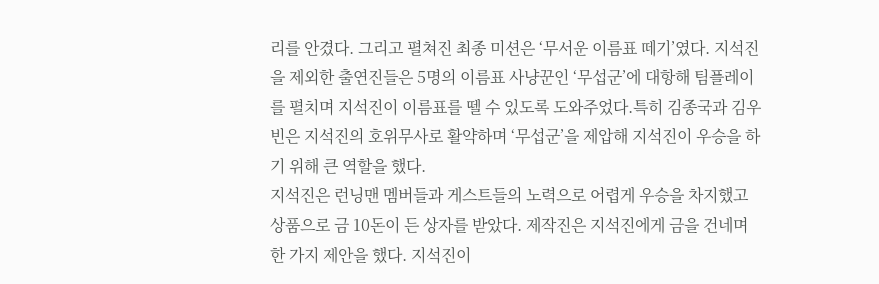리를 안겼다. 그리고 펼쳐진 최종 미션은 ‘무서운 이름표 떼기’였다. 지석진을 제외한 출연진들은 5명의 이름표 사냥꾼인 ‘무섭군’에 대항해 팀플레이를 펼치며 지석진이 이름표를 뗄 수 있도록 도와주었다.특히 김종국과 김우빈은 지석진의 호위무사로 활약하며 ‘무섭군’을 제압해 지석진이 우승을 하기 위해 큰 역할을 했다.
지석진은 런닝맨 멤버들과 게스트들의 노력으로 어렵게 우승을 차지했고 상품으로 금 10돈이 든 상자를 받았다. 제작진은 지석진에게 금을 건네며 한 가지 제안을 했다. 지석진이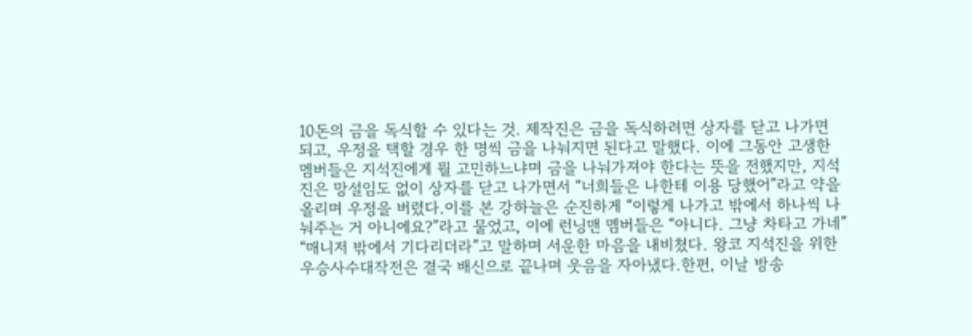10돈의 금을 독식할 수 있다는 것. 제작진은 금을 독식하려면 상자를 닫고 나가면 되고, 우정을 택할 경우 한 명씩 금을 나눠지면 된다고 말했다. 이에 그동안 고생한 멤버들은 지석진에게 뭘 고민하느냐며 금을 나눠가져야 한다는 뜻을 전했지만, 지석진은 망설임도 없이 상자를 닫고 나가면서 “너희들은 나한테 이용 당했어”라고 약을 올리며 우정을 버렸다.이를 본 강하늘은 순진하게 “이렇게 나가고 밖에서 하나씩 나눠주는 거 아니에요?”라고 물었고, 이에 런닝맨 멤버들은 “아니다. 그냥 차타고 가네” “매니저 밖에서 기다리더라”고 말하며 서운한 마음을 내비쳤다. 왕코 지석진을 위한 우승사수대작전은 결국 배신으로 끝나며 웃음을 자아냈다.한편, 이날 방송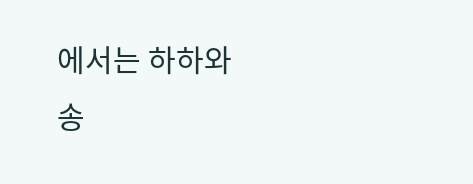에서는 하하와 송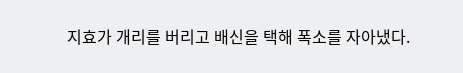지효가 개리를 버리고 배신을 택해 폭소를 자아냈다.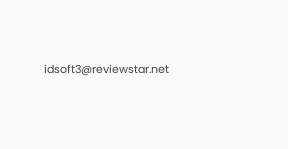idsoft3@reviewstar.net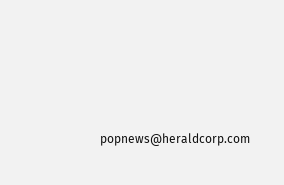popnews@heraldcorp.com